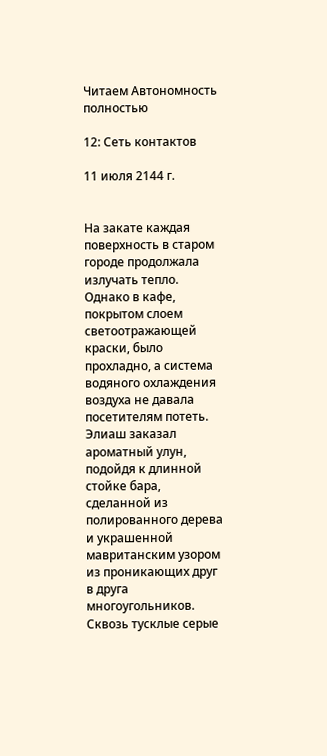Читаем Автономность полностью

12: Сеть контактов

11 июля 2144 г.


На закате каждая поверхность в старом городе продолжала излучать тепло. Однако в кафе, покрытом слоем светоотражающей краски, было прохладно, а система водяного охлаждения воздуха не давала посетителям потеть. Элиаш заказал ароматный улун, подойдя к длинной стойке бара, сделанной из полированного дерева и украшенной мавританским узором из проникающих друг в друга многоугольников. Сквозь тусклые серые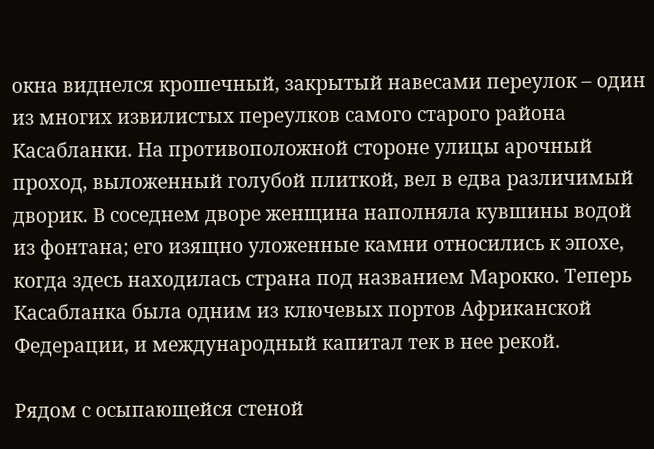окна виднелся крошечный, закрытый навесами переулок – один из многих извилистых переулков самого старого района Касабланки. На противоположной стороне улицы арочный проход, выложенный голубой плиткой, вел в едва различимый дворик. В соседнем дворе женщина наполняла кувшины водой из фонтана; его изящно уложенные камни относились к эпохе, когда здесь находилась страна под названием Марокко. Теперь Касабланка была одним из ключевых портов Африканской Федерации, и международный капитал тек в нее рекой.

Рядом с осыпающейся стеной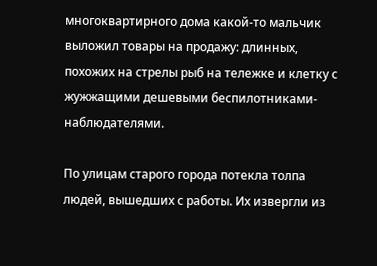многоквартирного дома какой-то мальчик выложил товары на продажу: длинных, похожих на стрелы рыб на тележке и клетку с жужжащими дешевыми беспилотниками-наблюдателями.

По улицам старого города потекла толпа людей, вышедших с работы. Их извергли из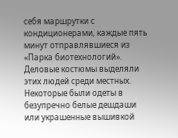себя маршрутки с кондиционерами, каждые пять минут отправлявшиеся из «Парка биотехнологий». Деловые костюмы выделяли этих людей среди местных. Некоторые были одеты в безупречно белые дешдаши или украшенные вышивкой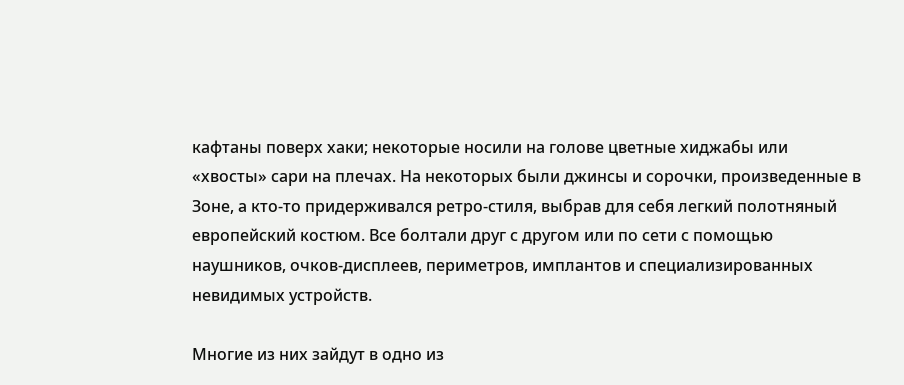кафтаны поверх хаки; некоторые носили на голове цветные хиджабы или «хвосты» сари на плечах. На некоторых были джинсы и сорочки, произведенные в Зоне, а кто-то придерживался ретро-стиля, выбрав для себя легкий полотняный европейский костюм. Все болтали друг с другом или по сети с помощью наушников, очков-дисплеев, периметров, имплантов и специализированных невидимых устройств.

Многие из них зайдут в одно из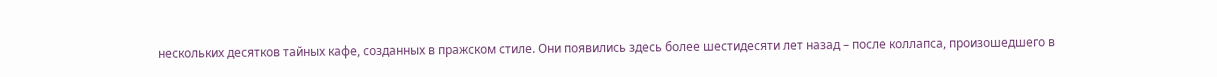нескольких десятков тайных кафе, созданных в пражском стиле. Они появились здесь более шестидесяти лет назад – после коллапса, произошедшего в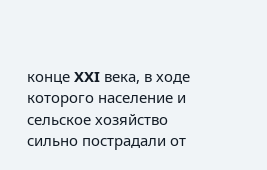конце XXI века, в ходе которого население и сельское хозяйство сильно пострадали от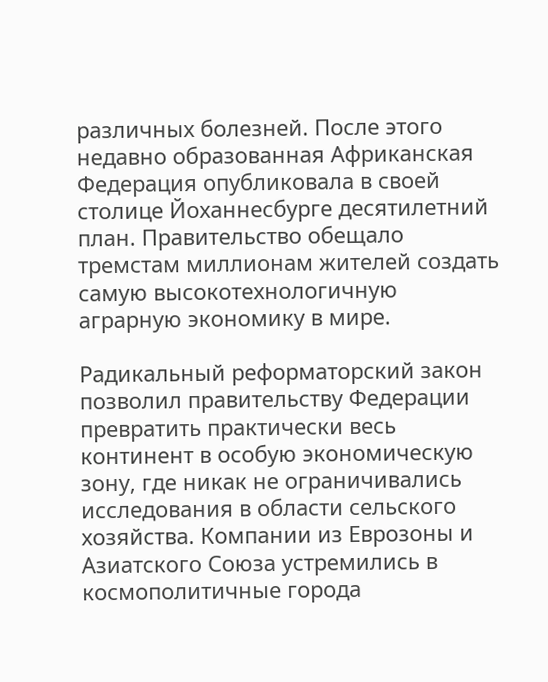различных болезней. После этого недавно образованная Африканская Федерация опубликовала в своей столице Йоханнесбурге десятилетний план. Правительство обещало тремстам миллионам жителей создать самую высокотехнологичную аграрную экономику в мире.

Радикальный реформаторский закон позволил правительству Федерации превратить практически весь континент в особую экономическую зону, где никак не ограничивались исследования в области сельского хозяйства. Компании из Еврозоны и Азиатского Союза устремились в космополитичные города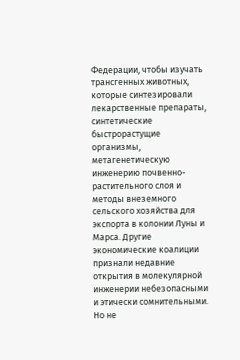Федерации, чтобы изучать трансгенных животных, которые синтезировали лекарственные препараты, синтетические быстрорастущие организмы, метагенетическую инженерию почвенно-растительного слоя и методы внеземного сельского хозяйства для экспорта в колонии Луны и Марса. Другие экономические коалиции признали недавние открытия в молекулярной инженерии небезопасными и этически сомнительными. Но не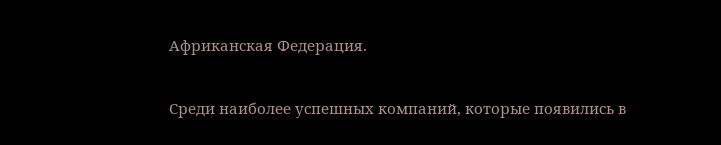Африканская Федерация.

Среди наиболее успешных компаний, которые появились в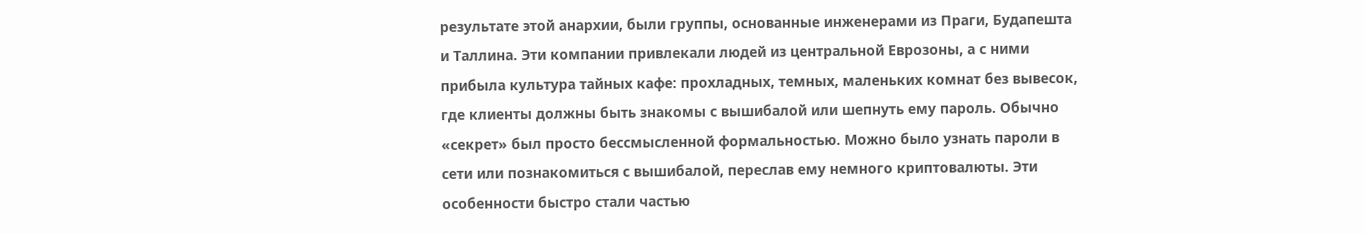результате этой анархии, были группы, основанные инженерами из Праги, Будапешта и Таллина. Эти компании привлекали людей из центральной Еврозоны, а с ними прибыла культура тайных кафе: прохладных, темных, маленьких комнат без вывесок, где клиенты должны быть знакомы с вышибалой или шепнуть ему пароль. Обычно «секрет» был просто бессмысленной формальностью. Можно было узнать пароли в сети или познакомиться с вышибалой, переслав ему немного криптовалюты. Эти особенности быстро стали частью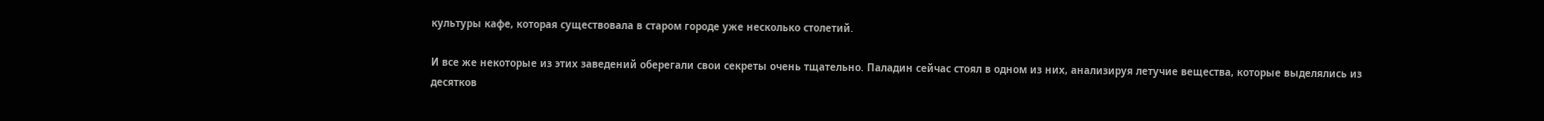культуры кафе, которая существовала в старом городе уже несколько столетий.

И все же некоторые из этих заведений оберегали свои секреты очень тщательно. Паладин сейчас стоял в одном из них, анализируя летучие вещества, которые выделялись из десятков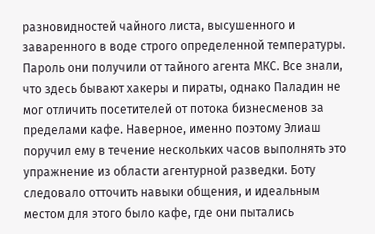разновидностей чайного листа, высушенного и заваренного в воде строго определенной температуры. Пароль они получили от тайного агента МКС. Все знали, что здесь бывают хакеры и пираты, однако Паладин не мог отличить посетителей от потока бизнесменов за пределами кафе. Наверное, именно поэтому Элиаш поручил ему в течение нескольких часов выполнять это упражнение из области агентурной разведки. Боту следовало отточить навыки общения, и идеальным местом для этого было кафе, где они пытались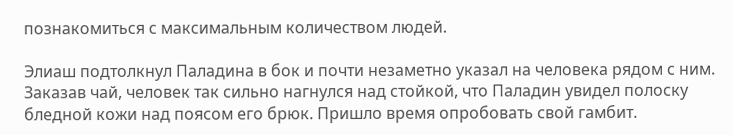познакомиться с максимальным количеством людей.

Элиаш подтолкнул Паладина в бок и почти незаметно указал на человека рядом с ним. Заказав чай, человек так сильно нагнулся над стойкой, что Паладин увидел полоску бледной кожи над поясом его брюк. Пришло время опробовать свой гамбит.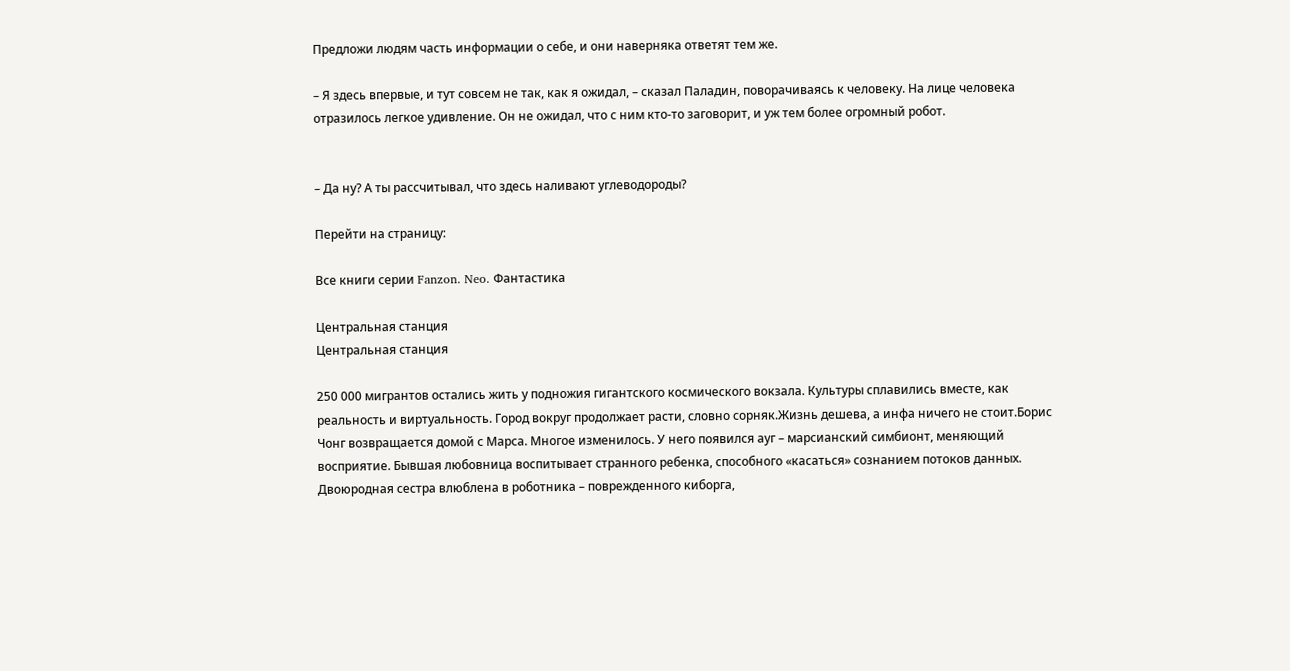Предложи людям часть информации о себе, и они наверняка ответят тем же.

– Я здесь впервые, и тут совсем не так, как я ожидал, – сказал Паладин, поворачиваясь к человеку. На лице человека отразилось легкое удивление. Он не ожидал, что с ним кто-то заговорит, и уж тем более огромный робот.


– Да ну? А ты рассчитывал, что здесь наливают углеводороды?

Перейти на страницу:

Все книги серии Fanzon. Neo. Фантастика

Центральная станция
Центральная станция

250 000 мигрантов остались жить у подножия гигантского космического вокзала. Культуры сплавились вместе, как реальность и виртуальность. Город вокруг продолжает расти, словно сорняк.Жизнь дешева, а инфа ничего не стоит.Борис Чонг возвращается домой с Марса. Многое изменилось. У него появился ауг – марсианский симбионт, меняющий восприятие. Бывшая любовница воспитывает странного ребенка, способного «касаться» сознанием потоков данных. Двоюродная сестра влюблена в роботника – поврежденного киборга,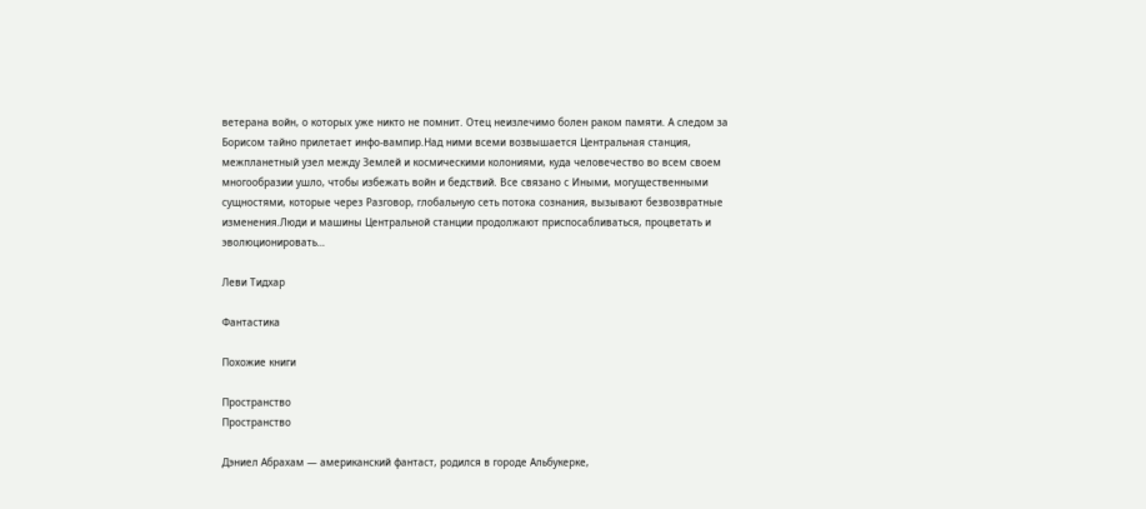ветерана войн, о которых уже никто не помнит. Отец неизлечимо болен раком памяти. А следом за Борисом тайно прилетает инфо-вампир.Над ними всеми возвышается Центральная станция, межпланетный узел между Землей и космическими колониями, куда человечество во всем своем многообразии ушло, чтобы избежать войн и бедствий. Все связано с Иными, могущественными сущностями, которые через Разговор, глобальную сеть потока сознания, вызывают безвозвратные изменения.Люди и машины Центральной станции продолжают приспосабливаться, процветать и эволюционировать…

Леви Тидхар

Фантастика

Похожие книги

Пространство
Пространство

Дэниел Абрахам — американский фантаст, родился в городе Альбукерке,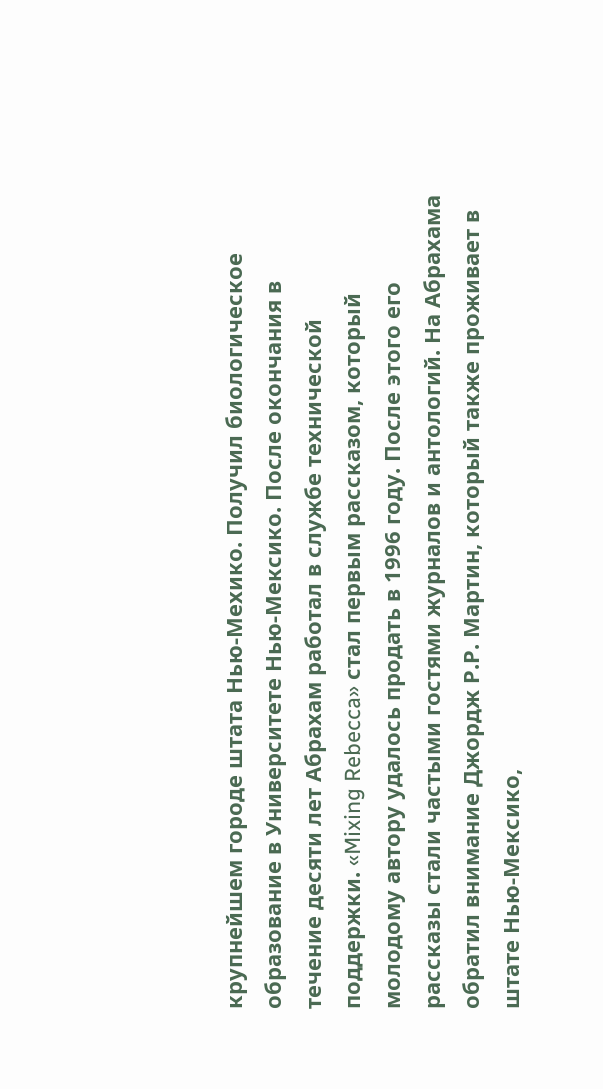крупнейшем городе штата Нью-Мехико. Получил биологическое образование в Университете Нью-Мексико. После окончания в течение десяти лет Абрахам работал в службе технической поддержки. «Mixing Rebecca» стал первым рассказом, который молодому автору удалось продать в 1996 году. После этого его рассказы стали частыми гостями журналов и антологий. На Абрахама обратил внимание Джордж Р.Р. Мартин, который также проживает в штате Нью-Мексико,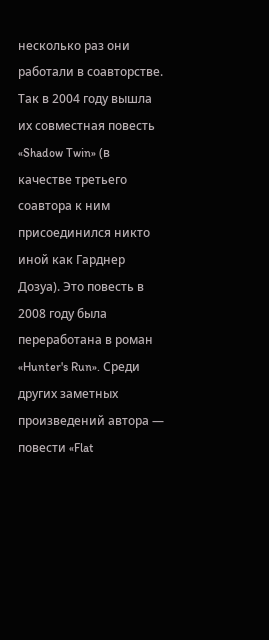несколько раз они работали в соавторстве. Так в 2004 году вышла их совместная повесть «Shadow Twin» (в качестве третьего соавтора к ним присоединился никто иной как Гарднер Дозуа). Это повесть в 2008 году была переработана в роман «Hunter's Run». Среди других заметных произведений автора — повести «Flat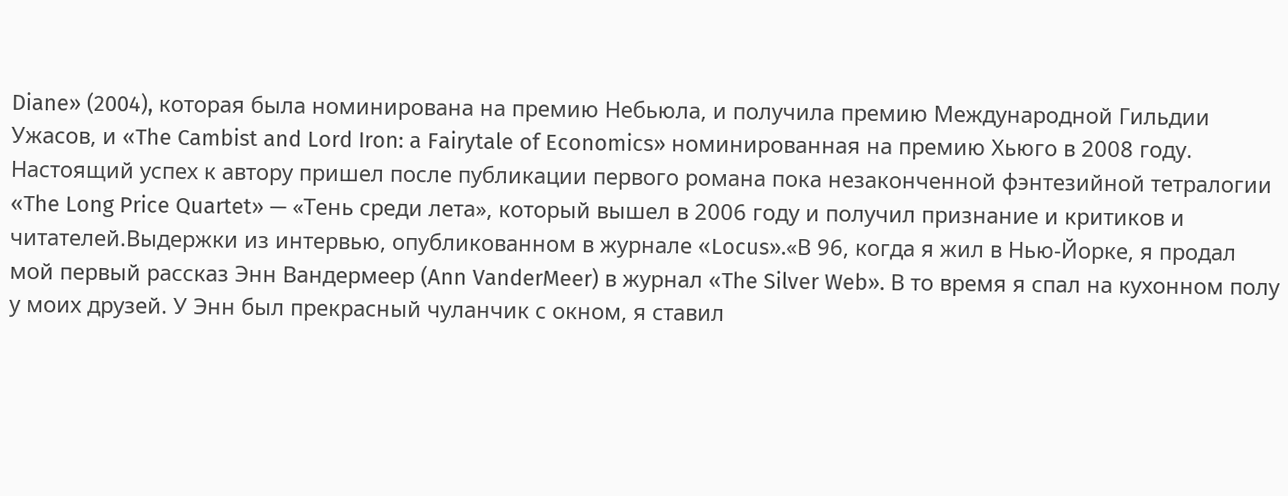Diane» (2004), которая была номинирована на премию Небьюла, и получила премию Международной Гильдии Ужасов, и «The Cambist and Lord Iron: a Fairytale of Economics» номинированная на премию Хьюго в 2008 году. Настоящий успех к автору пришел после публикации первого романа пока незаконченной фэнтезийной тетралогии «The Long Price Quartet» — «Тень среди лета», который вышел в 2006 году и получил признание и критиков и читателей.Выдержки из интервью, опубликованном в журнале «Locus».«В 96, когда я жил в Нью-Йорке, я продал мой первый рассказ Энн Вандермеер (Ann VanderMeer) в журнал «The Silver Web». В то время я спал на кухонном полу у моих друзей. У Энн был прекрасный чуланчик с окном, я ставил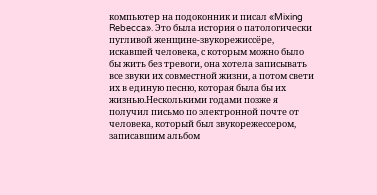компьютер на подоконник и писал «Mixing Rebecca». Это была история о патологически пугливой женщине-звукорежиссёре, искавшей человека, с которым можно было бы жить без тревоги, она хотела записывать все звуки их совместной жизни, а потом свети их в единую песню, которая была бы их жизнью.Несколькими годами позже я получил письмо по электронной почте от человека, который был звукорежессером, записавшим альбом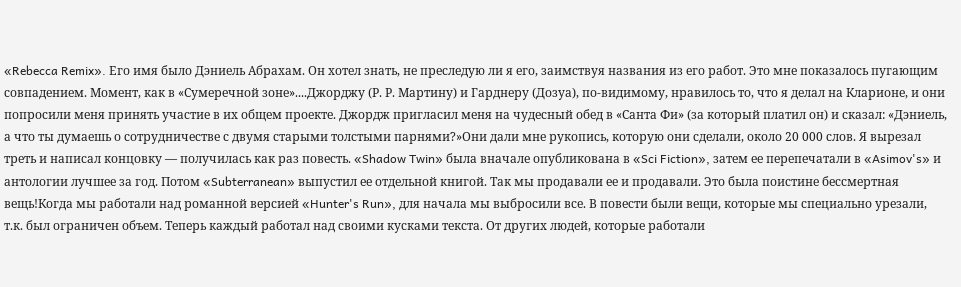«Rebecca Remix». Его имя было Дэниель Абрахам. Он хотел знать, не преследую ли я его, заимствуя названия из его работ. Это мне показалось пугающим совпадением. Момент, как в «Сумеречной зоне»....Джорджу (Р. Р. Мартину) и Гарднеру (Дозуа), по-видимому, нравилось то, что я делал на Кларионе, и они попросили меня принять участие в их общем проекте. Джордж пригласил меня на чудесный обед в «Санта Фи» (за который платил он) и сказал: «Дэниель, а что ты думаешь о сотрудничестве с двумя старыми толстыми парнями?»Они дали мне рукопись, которую они сделали, около 20 000 слов. Я вырезал треть и написал концовку — получилась как раз повесть. «Shadow Twin» была вначале опубликована в «Sci Fiction», затем ее перепечатали в «Asimov's» и антологии лучшее за год. Потом «Subterranean» выпустил ее отдельной книгой. Так мы продавали ее и продавали. Это была поистине бессмертная вещь!Когда мы работали над романной версией «Hunter's Run», для начала мы выбросили все. В повести были вещи, которые мы специально урезали, т.к. был ограничен объем. Теперь каждый работал над своими кусками текста. От других людей, которые работали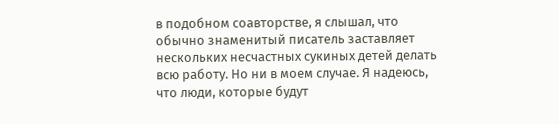в подобном соавторстве, я слышал, что обычно знаменитый писатель заставляет нескольких несчастных сукиных детей делать всю работу. Но ни в моем случае. Я надеюсь, что люди, которые будут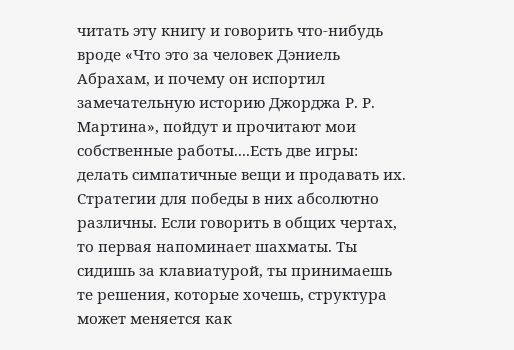читать эту книгу и говорить что-нибудь вроде «Что это за человек Дэниель Абрахам, и почему он испортил замечательную историю Джорджа Р. Р. Мартина», пойдут и прочитают мои собственные работы....Есть две игры: делать симпатичные вещи и продавать их. Стратегии для победы в них абсолютно различны. Если говорить в общих чертах, то первая напоминает шахматы. Ты сидишь за клавиатурой, ты принимаешь те решения, которые хочешь, структура может меняется как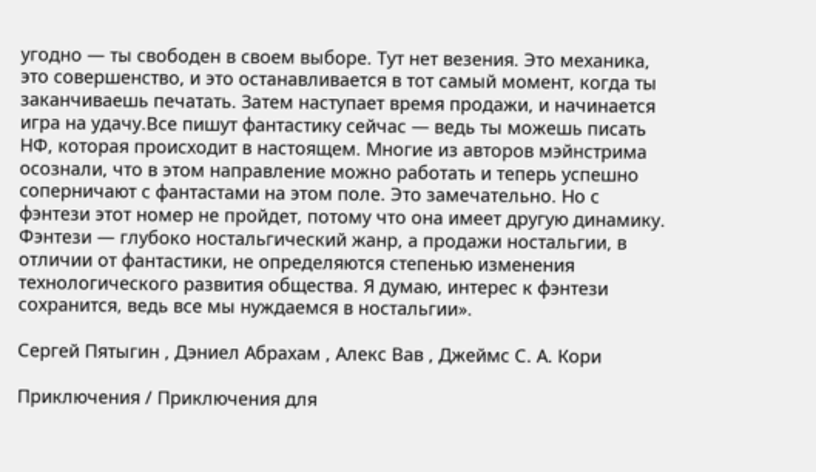угодно — ты свободен в своем выборе. Тут нет везения. Это механика, это совершенство, и это останавливается в тот самый момент, когда ты заканчиваешь печатать. Затем наступает время продажи, и начинается игра на удачу.Все пишут фантастику сейчас — ведь ты можешь писать НФ, которая происходит в настоящем. Многие из авторов мэйнстрима осознали, что в этом направление можно работать и теперь успешно соперничают с фантастами на этом поле. Это замечательно. Но с фэнтези этот номер не пройдет, потому что она имеет другую динамику. Фэнтези — глубоко ностальгический жанр, а продажи ностальгии, в отличии от фантастики, не определяются степенью изменения технологического развития общества. Я думаю, интерес к фэнтези сохранится, ведь все мы нуждаемся в ностальгии».

Сергей Пятыгин , Дэниел Абрахам , Алекс Вав , Джеймс С. А. Кори

Приключения / Приключения для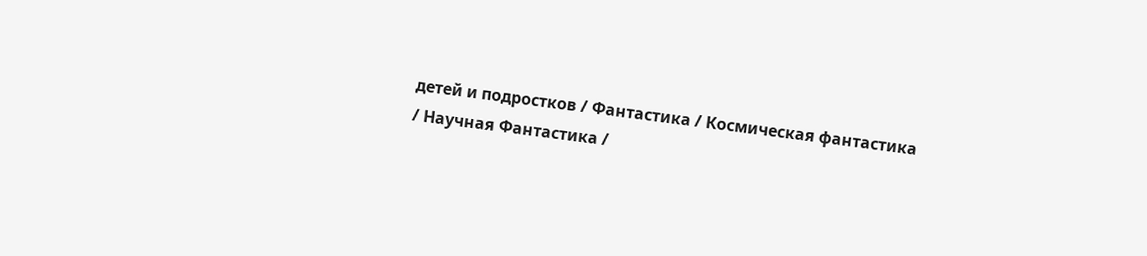детей и подростков / Фантастика / Космическая фантастика / Научная Фантастика /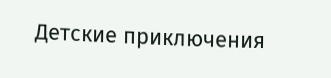Детские приключения